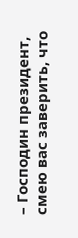– Господин президент, смею вас заверить, что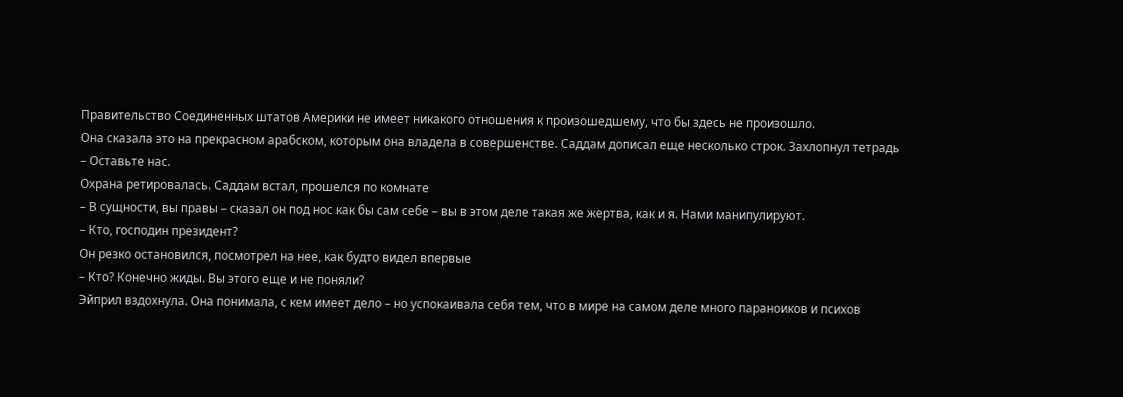Правительство Соединенных штатов Америки не имеет никакого отношения к произошедшему, что бы здесь не произошло.
Она сказала это на прекрасном арабском, которым она владела в совершенстве. Саддам дописал еще несколько строк. Захлопнул тетрадь
– Оставьте нас.
Охрана ретировалась. Саддам встал, прошелся по комнате
– В сущности, вы правы – сказал он под нос как бы сам себе – вы в этом деле такая же жертва, как и я. Нами манипулируют.
– Кто, господин президент?
Он резко остановился, посмотрел на нее, как будто видел впервые
– Кто? Конечно жиды. Вы этого еще и не поняли?
Эйприл вздохнула. Она понимала, с кем имеет дело – но успокаивала себя тем, что в мире на самом деле много параноиков и психов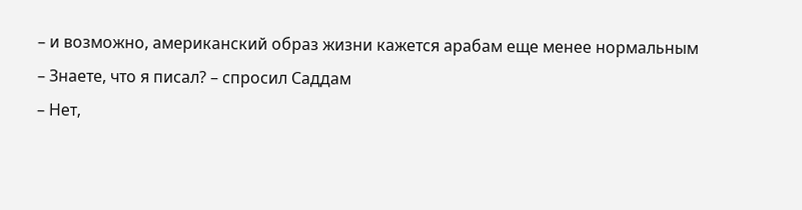– и возможно, американский образ жизни кажется арабам еще менее нормальным
– Знаете, что я писал? – спросил Саддам
– Нет,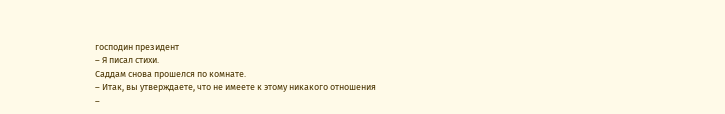господин президент
– Я писал стихи.
Саддам снова прошелся по комнате.
– Итак, вы утверждаете, что не имеете к этому никакого отношения
–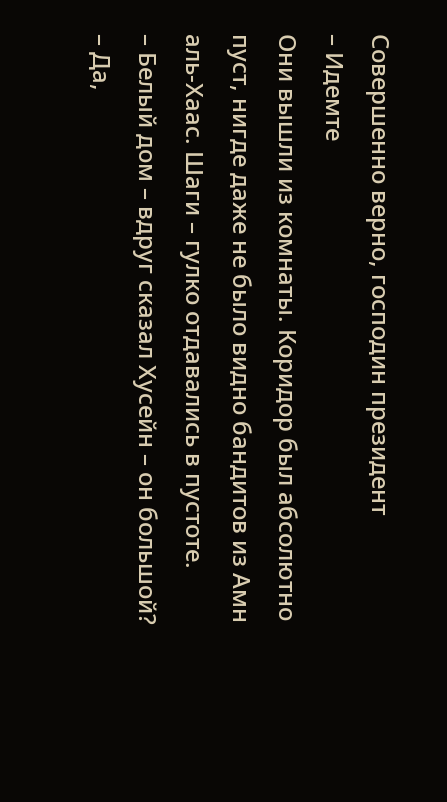Совершенно верно, господин президент
– Идемте
Они вышли из комнаты. Коридор был абсолютно пуст, нигде даже не было видно бандитов из Амн аль-Хаас. Шаги – гулко отдавались в пустоте.
– Белый дом – вдруг сказал Хусейн – он большой?
– Да,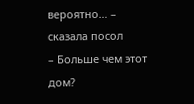вероятно… – сказала посол
– Больше чем этот дом?